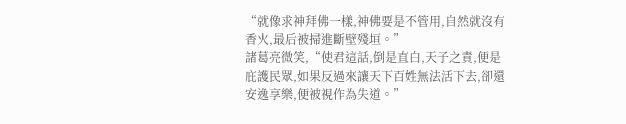“就像求神拜佛一樣,神佛要是不管用,自然就沒有香火,最后被掃進斷壁殘垣。”
諸葛亮微笑,“使君這話,倒是直白,天子之責,便是庇護民眾,如果反過來讓天下百姓無法活下去,卻還安逸享樂,便被視作為失道。”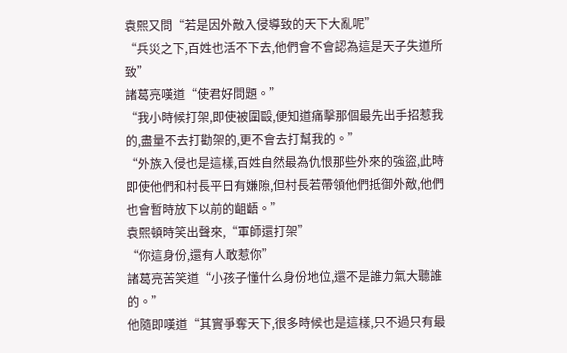袁熙又問“若是因外敵入侵導致的天下大亂呢”
“兵災之下,百姓也活不下去,他們會不會認為這是天子失道所致”
諸葛亮嘆道“使君好問題。”
“我小時候打架,即使被圍毆,便知道痛擊那個最先出手招惹我的,盡量不去打勸架的,更不會去打幫我的。”
“外族入侵也是這樣,百姓自然最為仇恨那些外來的強盜,此時即使他們和村長平日有嫌隙,但村長若帶領他們抵御外敵,他們也會暫時放下以前的齟齬。”
袁熙頓時笑出聲來,“軍師還打架”
“你這身份,還有人敢惹你”
諸葛亮苦笑道“小孩子懂什么身份地位,還不是誰力氣大聽誰的。”
他隨即嘆道“其實爭奪天下,很多時候也是這樣,只不過只有最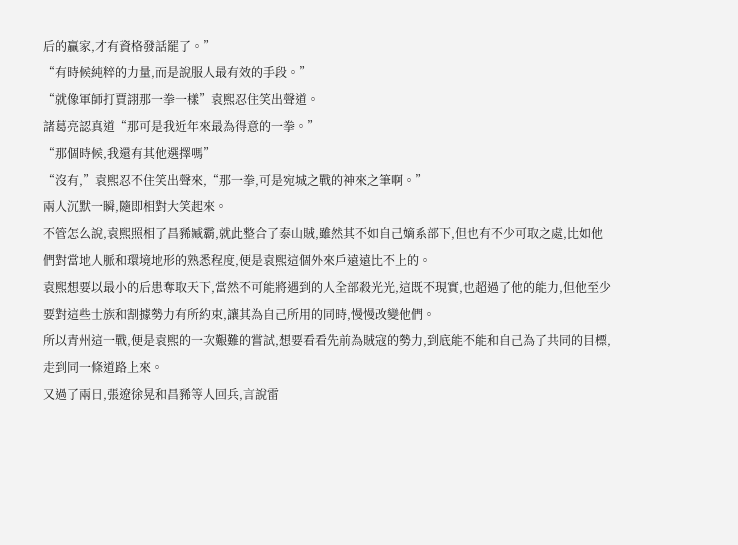后的贏家,才有資格發話罷了。”
“有時候純粹的力量,而是說服人最有效的手段。”
“就像軍師打賈詡那一拳一樣”袁熙忍住笑出聲道。
諸葛亮認真道“那可是我近年來最為得意的一拳。”
“那個時候,我還有其他選擇嗎”
“沒有,”袁熙忍不住笑出聲來,“那一拳,可是宛城之戰的神來之筆啊。”
兩人沉默一瞬,隨即相對大笑起來。
不管怎么說,袁熙照相了昌豨臧霸,就此整合了泰山賊,雖然其不如自己嫡系部下,但也有不少可取之處,比如他們對當地人脈和環境地形的熟悉程度,便是袁熙這個外來戶遠遠比不上的。
袁熙想要以最小的后患奪取天下,當然不可能將遇到的人全部殺光光,這既不現實,也超過了他的能力,但他至少要對這些士族和割據勢力有所約束,讓其為自己所用的同時,慢慢改變他們。
所以青州這一戰,便是袁熙的一次艱難的嘗試,想要看看先前為賊寇的勢力,到底能不能和自己為了共同的目標,走到同一條道路上來。
又過了兩日,張遼徐晃和昌豨等人回兵,言說雷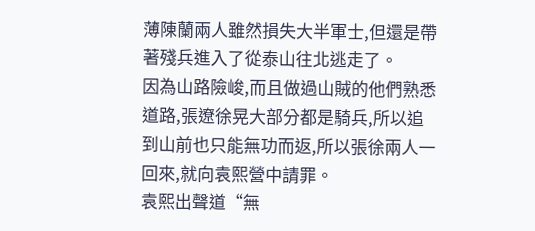薄陳蘭兩人雖然損失大半軍士,但還是帶著殘兵進入了從泰山往北逃走了。
因為山路險峻,而且做過山賊的他們熟悉道路,張遼徐晃大部分都是騎兵,所以追到山前也只能無功而返,所以張徐兩人一回來,就向袁熙營中請罪。
袁熙出聲道“無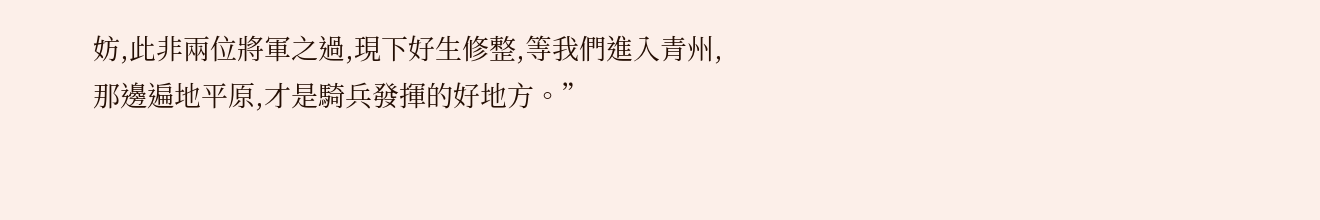妨,此非兩位將軍之過,現下好生修整,等我們進入青州,那邊遍地平原,才是騎兵發揮的好地方。”